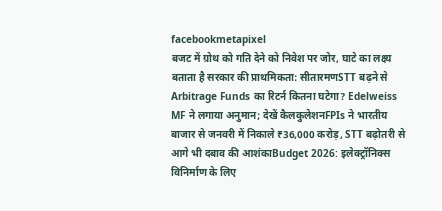facebookmetapixel
बजट में ग्रोथ को गति देने को निवेश पर जोर, घाटे का लक्ष्य बताता है सरकार की प्राथमिकता: सीतारमणSTT बढ़ने से Arbitrage Funds का रिटर्न कितना घटेगा? Edelweiss MF ने लगाया अनुमान; देखें कैलकुलेशनFPIs ने भारतीय बाजार से जनवरी में निकाले ₹36,000 करोड़, STT बढ़ोतरी से आगे भी दबाव की आशंकाBudget 2026: इलेक्ट्रॉनिक्स विनिर्माण के लिए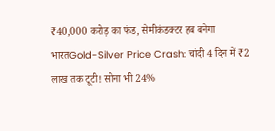₹40,000 करोड़ का फंड, सेमीकंडक्टर हब बनेगा भारतGold-Silver Price Crash: चांदी 4 दिन में ₹2 लाख तक टूटी! सोना भी 24%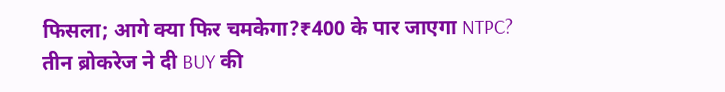फिसला; आगे क्या फिर चमकेगा?₹400 के पार जाएगा NTPC? तीन ब्रोकरेज ने दी BUY की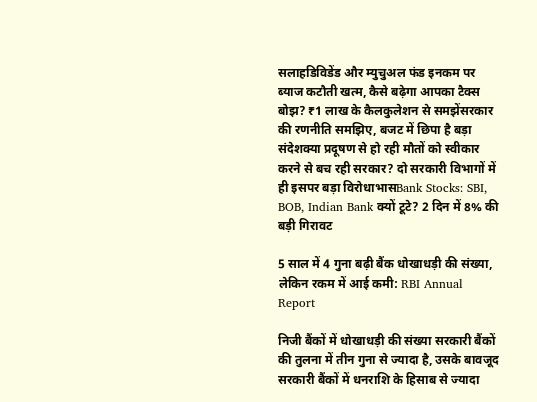सलाहडिविडेंड और म्युचुअल फंड इनकम पर ब्याज कटौती खत्म, कैसे बढ़ेगा आपका टैक्स बोझ? ₹1 लाख के कैलकुलेशन से समझेंसरकार की रणनीति समझिए, बजट में छिपा है बड़ा संदेशक्या प्रदूषण से हो रही मौतों को स्वीकार करने से बच रही सरकार? दो सरकारी विभागों में ही इसपर बड़ा विरोधाभासBank Stocks: SBI, BOB, Indian Bank क्यों टूटे? 2 दिन में 8% की बड़ी गिरावट

5 साल में 4 गुना बढ़ी बैंक धोखाधड़ी की संख्या, लेकिन रकम में आई कमी: RBI Annual Report

निजी बैंकों में धोखाधड़ी की संख्या सरकारी बैंकों की तुलना में तीन गुना से ज्यादा है, उसके बावजूद सरकारी बैंकों में धनराशि के हिसाब से ज्यादा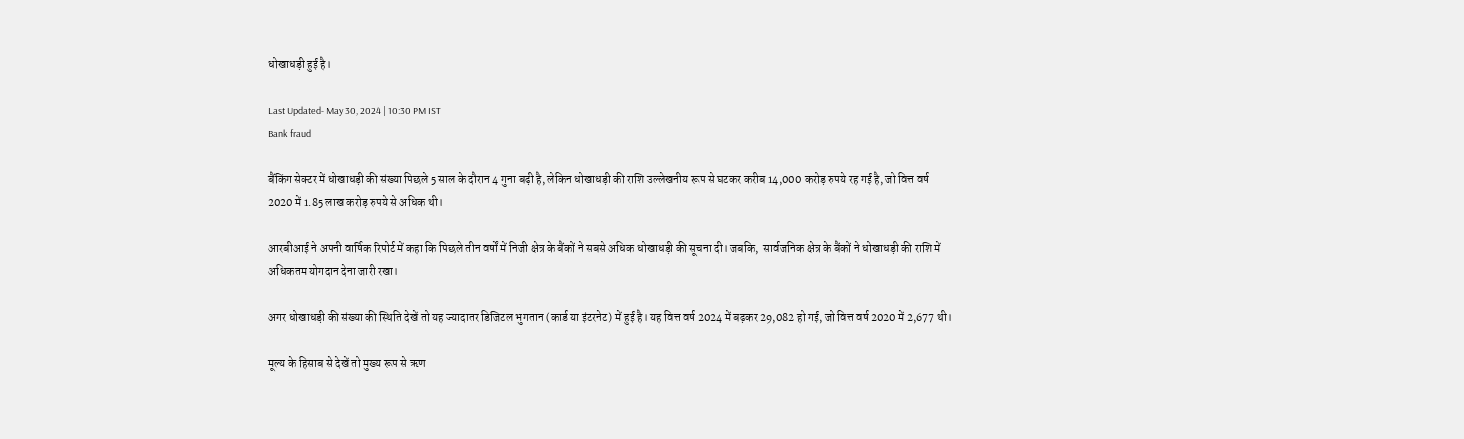धोखाधड़ी हुई है।

Last Updated- May 30, 2024 | 10:30 PM IST
Bank fraud

बैंकिंग सेक्टर में धोखाधड़ी की संख्या पिछले 5 साल के दौरान 4 गुना बढ़ी है, लेकिन धोखाधड़ी की राशि उल्लेखनीय रूप से घटकर करीब 14,000 करोड़ रुपये रह गई है, जो वित्त वर्ष 2020 में 1.85 लाख करोड़ रुपये से अधिक थी।

आरबीआई ने अपनी वार्षिक रिपोर्ट में कहा कि पिछले तीन वर्षों में निजी क्षेत्र के बैंकों ने सबसे अधिक धोखाधड़ी की सूचना दी। जबकि,  सार्वजनिक क्षेत्र के बैंकों ने धोखाधड़ी की राशि में अधिकतम योगदान देना जारी रखा।

अगर धोखाधड़ी की संख्या की स्थिति देखें तो यह ज्यादातर डिजिटल भुगतान (कार्ड या इंटरनेट) में हुई है। यह वित्त वर्ष 2024 में बढ़कर 29,082 हो गई, जो वित्त वर्ष 2020 में 2,677 थी।

मूल्य के हिसाब से देखें तो मुख्य रूप से ऋण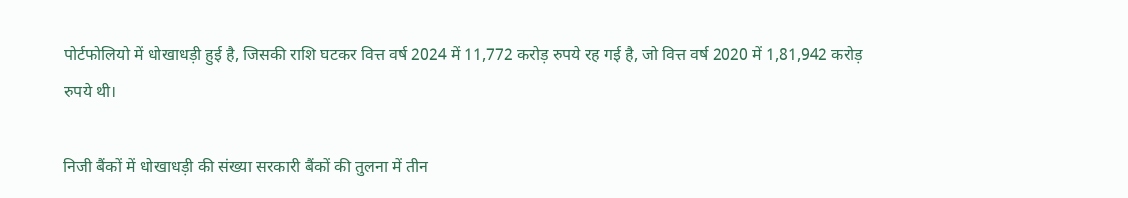पोर्टफोलियो में धोखाधड़ी हुई है, जिसकी राशि घटकर वित्त वर्ष 2024 में 11,772 करोड़ रुपये रह गई है, जो वित्त वर्ष 2020 में 1,81,942 करोड़ रुपये थी।

निजी बैंकों में धोखाधड़ी की संख्या सरकारी बैंकों की तुलना में तीन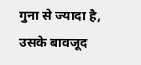गुना से ज्यादा है, उसके बावजूद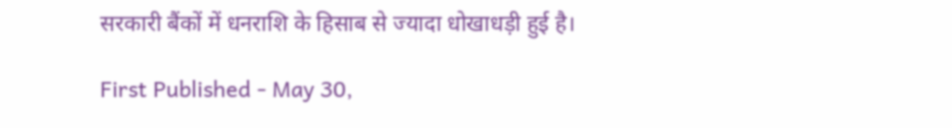सरकारी बैंकों में धनराशि के हिसाब से ज्यादा धोखाधड़ी हुई है।

First Published - May 30,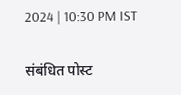2024 | 10:30 PM IST

संबंधित पोस्ट